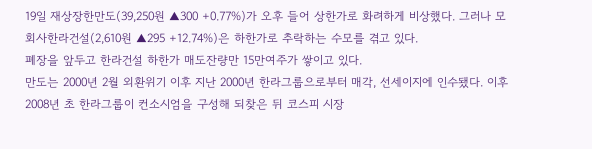19일 재상장한만도(39,250원 ▲300 +0.77%)가 오후 들어 상한가로 화려하게 비상했다. 그러나 모회사한라건설(2,610원 ▲295 +12.74%)은 하한가로 추락하는 수모를 겪고 있다.
폐장을 앞두고 한라건설 하한가 매도잔량만 15만여주가 쌓이고 있다.
만도는 2000년 2월 외환위기 이후 지난 2000년 한라그룹으로부터 매각, 선세이지에 인수됐다. 이후 2008년 초 한라그룹이 컨소시엄을 구성해 되찾은 뒤 코스피 시장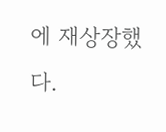에 재상장했다.